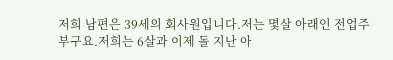저희 남편은 39세의 회사원입니다.저는 몇살 아래인 전업주부구요.저희는 6살과 이제 돌 지난 아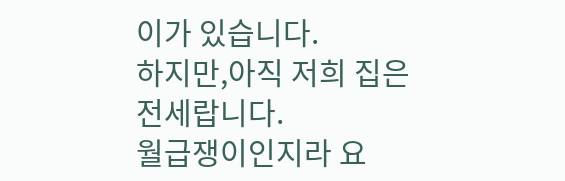이가 있습니다.
하지만,아직 저희 집은 전세랍니다.
월급쟁이인지라 요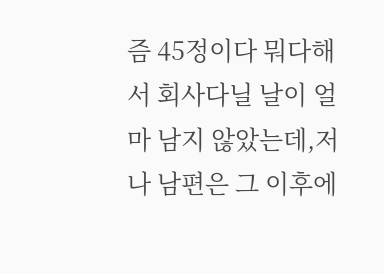즘 45정이다 뭐다해서 회사다닐 날이 얼마 남지 않았는데,저나 남편은 그 이후에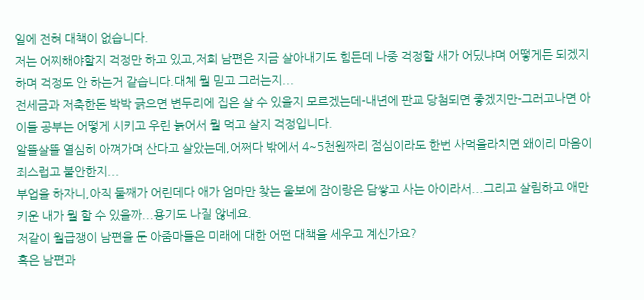일에 전혀 대책이 없습니다.
저는 어찌해야할지 걱정만 하고 있고,저희 남편은 지금 살아내기도 힘든데 나중 걱정할 새가 어딨냐며 어떻게든 되겠지하며 걱정도 안 하는거 같습니다.대체 뭘 믿고 그러는지...
전세금과 저축한돈 박박 긁으면 변두리에 집은 살 수 있을지 모르겠는데-내년에 판교 당첨되면 좋겠지만-그러고나면 아이들 공부는 어떻게 시키고 우린 늙어서 뭘 먹고 살지 걱정입니다.
알뜰살뜰 열심히 아껴가며 산다고 살았는데,어쩌다 밖에서 4~5천원짜리 점심이라도 한번 사먹을라치면 왜이리 마음이 죄스럽고 불안한지...
부업을 하자니,아직 둘째가 어린데다 애가 엄마만 찾는 울보에 잠이랑은 담쌓고 사는 아이라서...그리고 살림하고 애만키운 내가 뭘 할 수 있을까...용기도 나질 않네요.
저같이 월급쟁이 남편을 둔 아줌마들은 미래에 대한 어떤 대책을 세우고 계신가요?
혹은 남편과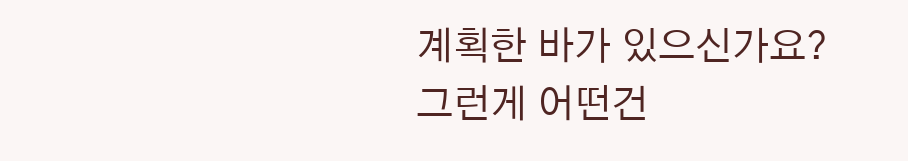계획한 바가 있으신가요?
그런게 어떤건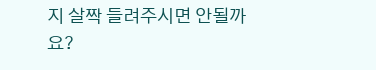지 살짝 들려주시면 안될까요?